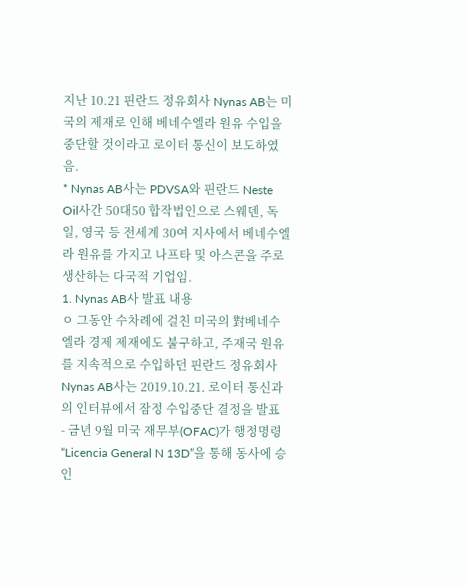지난 10.21 핀란드 정유회사 Nynas AB는 미국의 제재로 인해 베네수엘라 원유 수입을 중단할 것이라고 로이터 통신이 보도하였음.
* Nynas AB사는 PDVSA와 핀란드 Neste Oil사간 50대50 합작법인으로 스웨덴, 독일, 영국 등 전세계 30여 지사에서 베네수엘라 원유를 가지고 나프타 및 아스콘을 주로 생산하는 다국적 기업임.
1. Nynas AB사 발표 내용
ㅇ 그동안 수차례에 걸친 미국의 對베네수엘라 경제 제재에도 불구하고, 주재국 원유를 지속적으로 수입하던 핀란드 정유회사 Nynas AB사는 2019.10.21. 로이터 통신과의 인터뷰에서 잠정 수입중단 결정을 발표
- 금년 9월 미국 재무부(OFAC)가 행정명령“Licencia General N 13D”을 통해 동사에 승인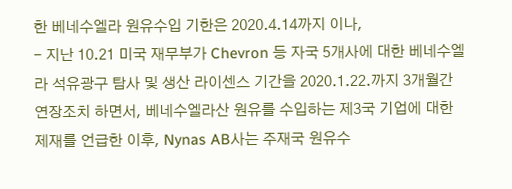한 베네수엘라 원유수입 기한은 2020.4.14까지 이나,
- 지난 10.21 미국 재무부가 Chevron 등 자국 5개사에 대한 베네수엘라 석유광구 탐사 및 생산 라이센스 기간을 2020.1.22.까지 3개월간 연장조치 하면서, 베네수엘라산 원유를 수입하는 제3국 기업에 대한 제재를 언급한 이후, Nynas AB사는 주재국 원유수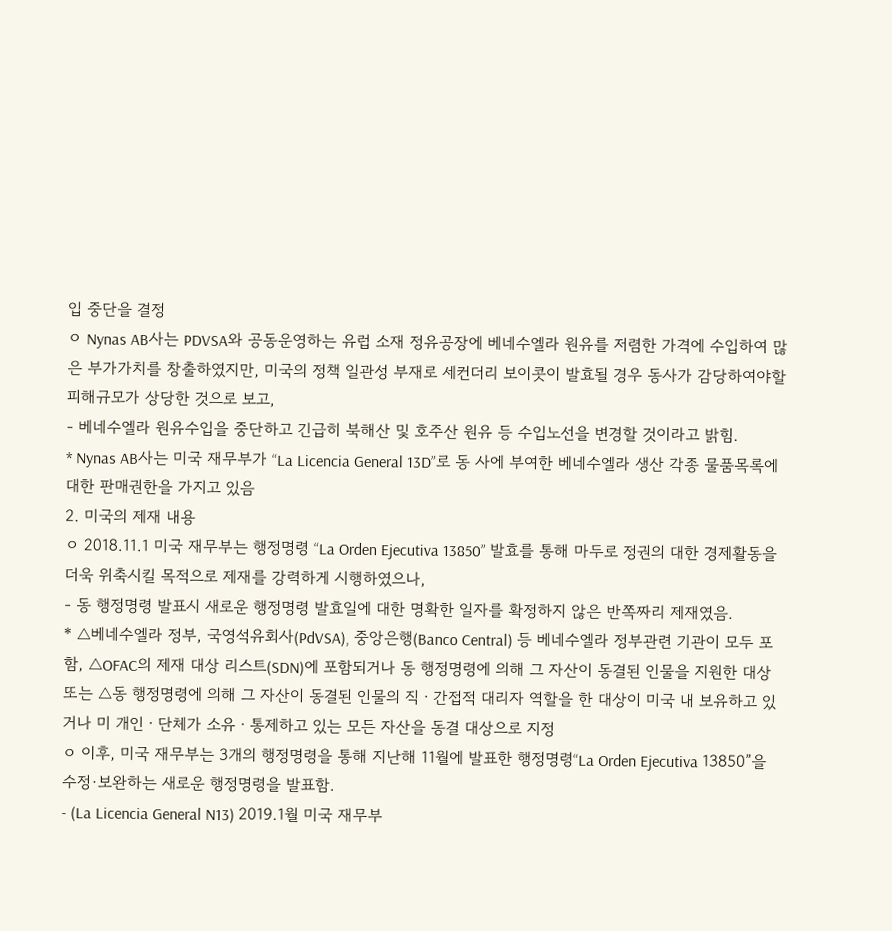입 중단을 결정
ㅇ Nynas AB사는 PDVSA와 공동운영하는 유럽 소재 정유공장에 베네수엘라 원유를 저렴한 가격에 수입하여 많은 부가가치를 창출하였지만, 미국의 정책 일관성 부재로 세컨더리 보이콧이 발효될 경우 동사가 감당하여야할 피해규모가 상당한 것으로 보고,
- 베네수엘라 원유수입을 중단하고 긴급히 북해산 및 호주산 원유 등 수입노선을 변경할 것이라고 밝힘.
* Nynas AB사는 미국 재무부가 “La Licencia General 13D”로 동 사에 부여한 베네수엘라 생산 각종 물품목록에 대한 판매권한을 가지고 있음
2. 미국의 제재 내용
ㅇ 2018.11.1 미국 재무부는 행정명령 “La Orden Ejecutiva 13850” 발효를 통해 마두로 정권의 대한 경제활동을 더욱 위축시킬 목적으로 제재를 강력하게 시행하였으나,
- 동 행정명령 발표시 새로운 행정명령 발효일에 대한 명확한 일자를 확정하지 않은 반쪽짜리 제재였음.
* △베네수엘라 정부, 국영석유회사(PdVSA), 중앙은행(Banco Central) 등 베네수엘라 정부관련 기관이 모두 포함, △OFAC의 제재 대상 리스트(SDN)에 포함되거나 동 행정명령에 의해 그 자산이 동결된 인물을 지원한 대상 또는 △동 행정명령에 의해 그 자산이 동결된 인물의 직ㆍ간접적 대리자 역할을 한 대상이 미국 내 보유하고 있거나 미 개인ㆍ단체가 소유ㆍ통제하고 있는 모든 자산을 동결 대상으로 지정
ㅇ 이후, 미국 재무부는 3개의 행정명령을 통해 지난해 11월에 발표한 행정명령“La Orden Ejecutiva 13850”을 수정·보완하는 새로운 행정명령을 발표함.
- (La Licencia General N13) 2019.1월 미국 재무부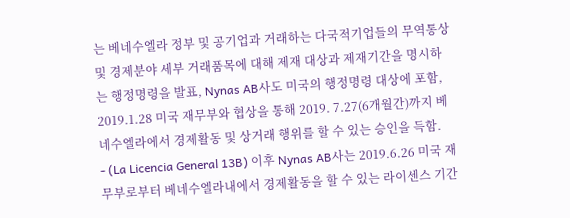는 베네수엘라 정부 및 공기업과 거래하는 다국적기업들의 무역통상 및 경제분야 세부 거래품목에 대해 제재 대상과 제재기간을 명시하는 행정명령을 발표, Nynas AB사도 미국의 행정명령 대상에 포함, 2019.1.28 미국 재무부와 협상을 통해 2019. 7.27(6개월간)까지 베네수엘라에서 경제활동 및 상거래 행위를 할 수 있는 승인을 득함.
- (La Licencia General 13B) 이후 Nynas AB사는 2019.6.26 미국 재무부로부터 베네수엘라내에서 경제활동을 할 수 있는 라이센스 기간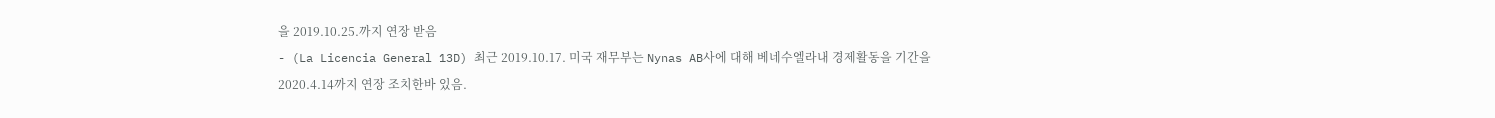을 2019.10.25.까지 연장 받음
- (La Licencia General 13D) 최근 2019.10.17. 미국 재무부는 Nynas AB사에 대해 베네수엘라내 경제활동을 기간을 2020.4.14까지 연장 조치한바 있음.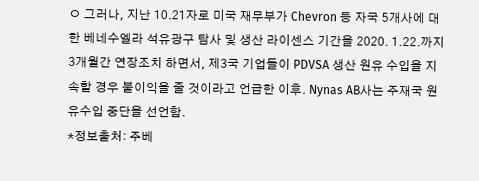ㅇ 그러나, 지난 10.21자로 미국 재무부가 Chevron 등 자국 5개사에 대한 베네수엘라 석유광구 탐사 및 생산 라이센스 기간을 2020. 1.22.까지 3개월간 연장조치 하면서, 제3국 기업들이 PDVSA 생산 원유 수입을 지속할 경우 불이익을 줄 것이라고 언급한 이후. Nynas AB사는 주재국 원유수입 중단을 선언함.
*정보출처: 주베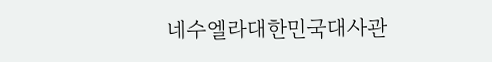네수엘라대한민국대사관